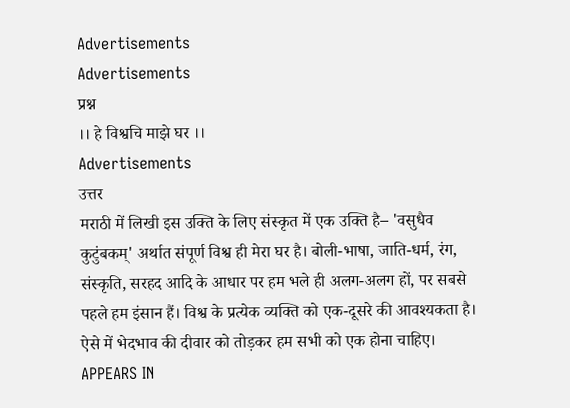Advertisements
Advertisements
प्रश्न
।। हे विश्वचि माझे घर ।।
Advertisements
उत्तर
मराठी में लिखी इस उक्ति के लिए संस्कृत में एक उक्ति है– 'वसुधैव कुटुंबकम्' अर्थात संपूर्ण विश्व ही मेरा घर है। बोली-भाषा, जाति-धर्म, रंग, संस्कृति, सरहद आदि के आधार पर हम भले ही अलग-अलग हों, पर सबसे पहले हम इंसान हैं। विश्व के प्रत्येक व्यक्ति को एक-दूसरे की आवश्यकता है। ऐसे में भेदभाव की दीवार को तोड़कर हम सभी को एक होना चाहिए।
APPEARS IN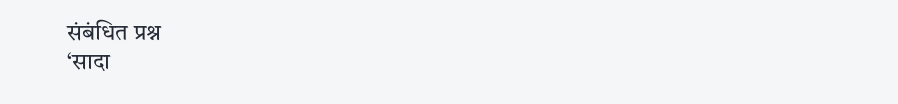संबंधित प्रश्न
‘सादा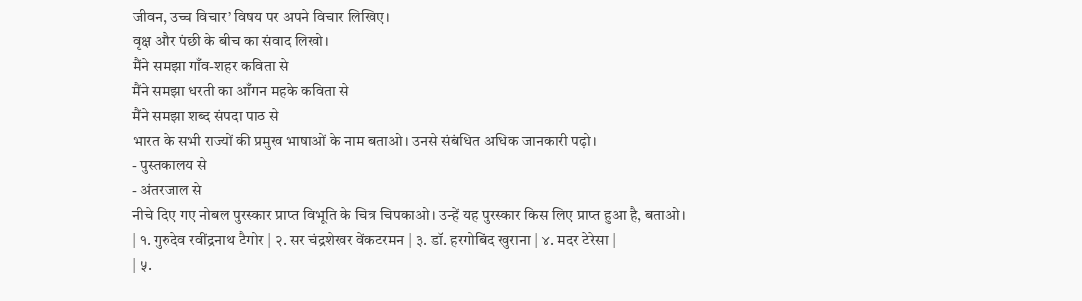जीवन, उच्च विचार’ विषय पर अपने विचार लिखिए।
वृक्ष और पंछी के बीच का संवाद लिखो।
मैंने समझा गाँव-शहर कविता से
मैंने समझा धरती का आँगन महके कविता से
मैंने समझा शब्द संपदा पाठ से
भारत के सभी राज्यों की प्रमुख भाषाओं के नाम बताओ। उनसे संबंधित अधिक जानकारी पढ़ो।
- पुस्तकालय से
- अंतरजाल से
नीचे दिए गए नोबल पुरस्कार प्राप्त विभूति के चित्र चिपकाओ। उन्हें यह पुरस्कार किस लिए प्राप्त हुआ है, बताओ।
| १. गुरुदेव रवींद्रनाथ टैगोर | २. सर चंद्रशेखर वेंकटरमन | ३. डॉ. हरगोबिंद खुराना | ४. मदर टेरेसा |
| ५.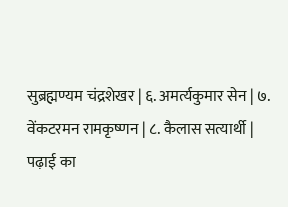सुब्रह्मण्यम चंद्रशेखर | ६. अमर्त्यकुमार सेन | ७. वेंकटरमन रामकृष्णन | ८. कैलास सत्यार्थी |
पढ़ाई का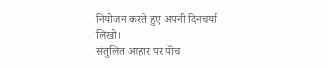नियोजन करते हुए अपनी दिनचर्या लिखो।
संतुलित आहार पर पॉंच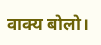वाक्य बोलो।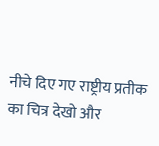नीचे दिए गए राष्ट्रीय प्रतीक का चित्र देखो और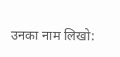उनका नाम लिखो: